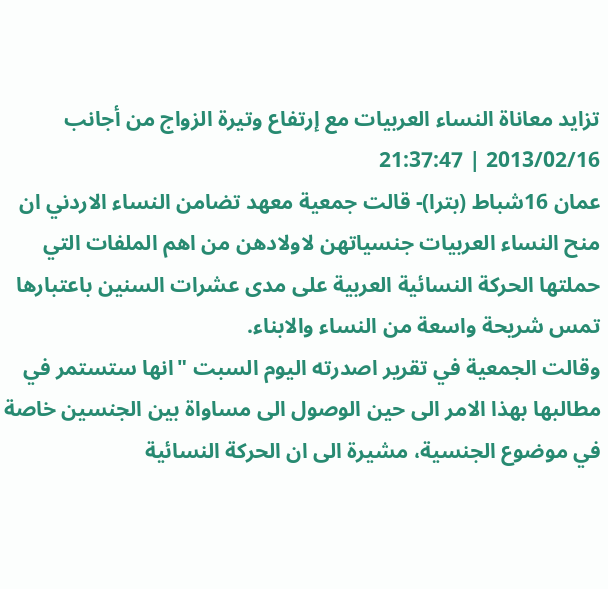تزايد معاناة النساء العربيات مع إرتفاع وتيرة الزواج من أجانب
2013/02/16 | 21:37:47
عمان 16شباط (بترا)- قالت جمعية معهد تضامن النساء الاردني ان منح النساء العربيات جنسياتهن لاولادهن من اهم الملفات التي حملتها الحركة النسائية العربية على مدى عشرات السنين باعتبارها تمس شريحة واسعة من النساء والابناء.
وقالت الجمعية في تقرير اصدرته اليوم السبت "انها ستستمر في مطالبها بهذا الامر الى حين الوصول الى مساواة بين الجنسين خاصة في موضوع الجنسية، مشيرة الى ان الحركة النسائية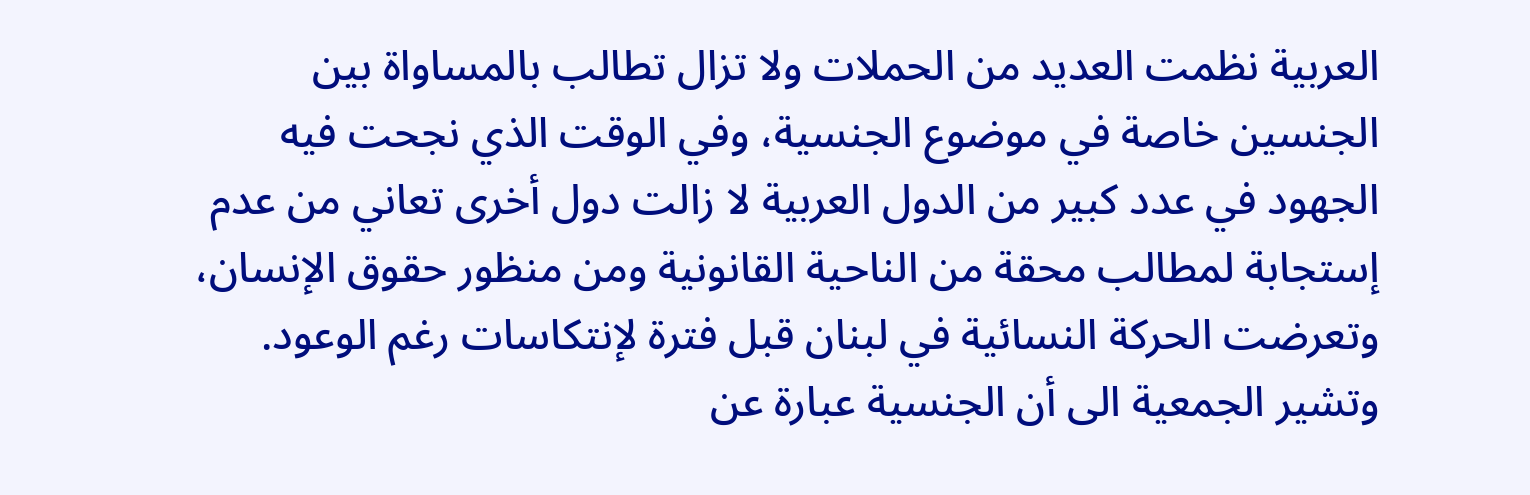العربية نظمت العديد من الحملات ولا تزال تطالب بالمساواة بين الجنسين خاصة في موضوع الجنسية، وفي الوقت الذي نجحت فيه الجهود في عدد كبير من الدول العربية لا زالت دول أخرى تعاني من عدم إستجابة لمطالب محقة من الناحية القانونية ومن منظور حقوق الإنسان، وتعرضت الحركة النسائية في لبنان قبل فترة لإنتكاسات رغم الوعود.
وتشير الجمعية الى أن الجنسية عبارة عن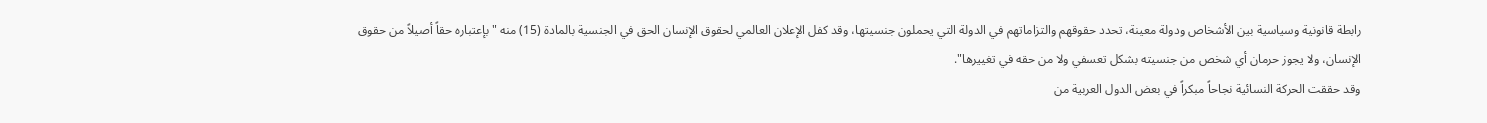رابطة قانونية وسياسية بين الأشخاص ودولة معينة، تحدد حقوقهم والتزاماتهم في الدولة التي يحملون جنسيتها، وقد كفل الإعلان العالمي لحقوق الإنسان الحق في الجنسية بالمادة (15) منه "بإعتباره حقاً أصيلاً من حقوق الإنسان، ولا يجوز حرمان أي شخص من جنسيته بشكل تعسفي ولا من حقه في تغييرها".
وقد حققت الحركة النسائية نجاحاً مبكراً في بعض الدول العربية من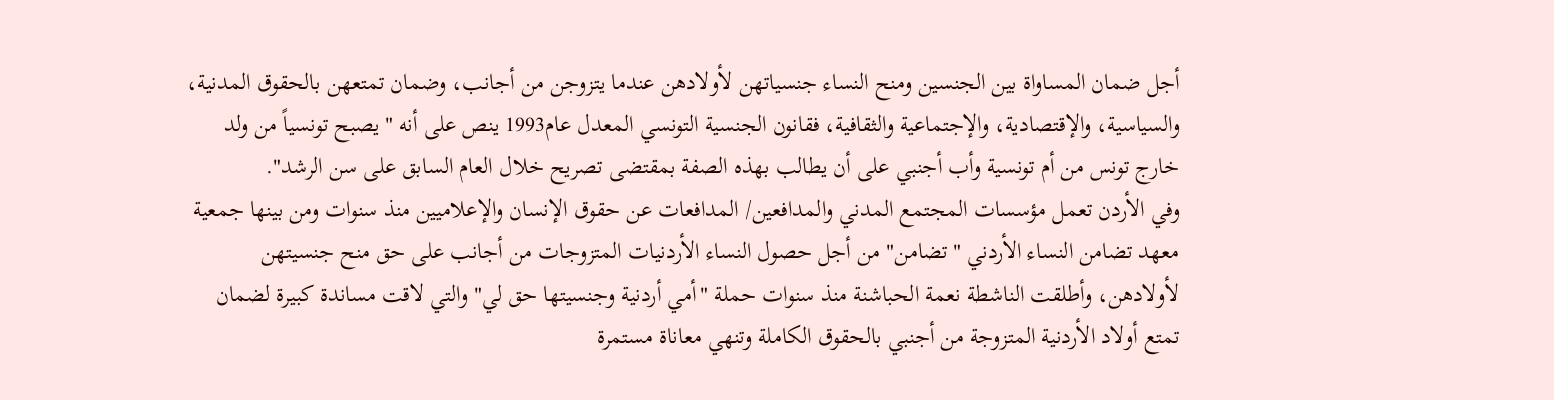أجل ضمان المساواة بين الجنسين ومنح النساء جنسياتهن لأولادهن عندما يتزوجن من أجانب، وضمان تمتعهن بالحقوق المدنية، والسياسية، والإقتصادية، والإجتماعية والثقافية، فقانون الجنسية التونسي المعدل عام1993 ينص على أنه "يصبح تونسياً من ولد خارج تونس من أم تونسية وأب أجنبي على أن يطالب بهذه الصفة بمقتضى تصريح خلال العام السابق على سن الرشد".
وفي الأردن تعمل مؤسسات المجتمع المدني والمدافعين/ المدافعات عن حقوق الإنسان والإعلاميين منذ سنوات ومن بينها جمعية معهد تضامن النساء الأردني "تضامن" من أجل حصول النساء الأردنيات المتزوجات من أجانب على حق منح جنسيتهن لأولادهن، وأطلقت الناشطة نعمة الحباشنة منذ سنوات حملة "أمي أردنية وجنسيتها حق لي" والتي لاقت مساندة كبيرة لضمان تمتع أولاد الأردنية المتزوجة من أجنبي بالحقوق الكاملة وتنهي معاناة مستمرة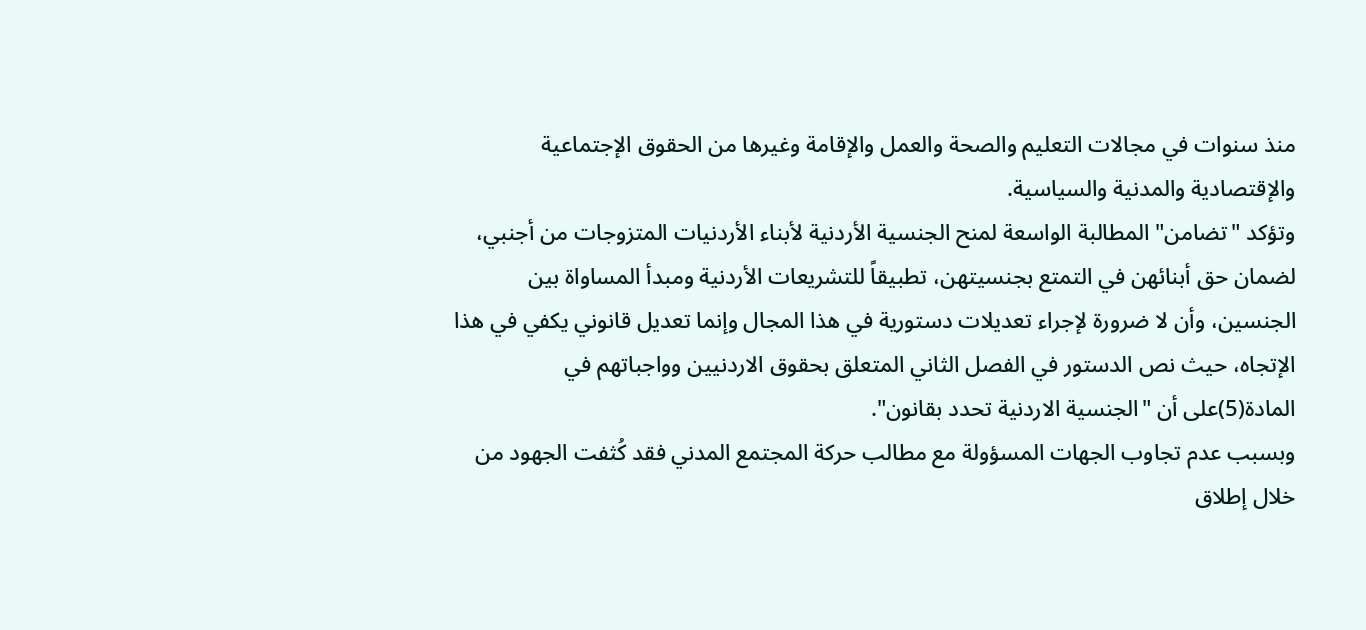منذ سنوات في مجالات التعليم والصحة والعمل والإقامة وغيرها من الحقوق الإجتماعية والإقتصادية والمدنية والسياسية.
وتؤكد "تضامن" المطالبة الواسعة لمنح الجنسية الأردنية لأبناء الأردنيات المتزوجات من أجنبي، لضمان حق أبنائهن في التمتع بجنسيتهن، تطبيقاً للتشريعات الأردنية ومبدأ المساواة بين الجنسين، وأن لا ضرورة لإجراء تعديلات دستورية في هذا المجال وإنما تعديل قانوني يكفي في هذا الإتجاه، حيث نص الدستور في الفصل الثاني المتعلق بحقوق الاردنيين وواجباتهم في المادة(5)على أن "الجنسية الاردنية تحدد بقانون".
وبسبب عدم تجاوب الجهات المسؤولة مع مطالب حركة المجتمع المدني فقد كُثفت الجهود من خلال إطلاق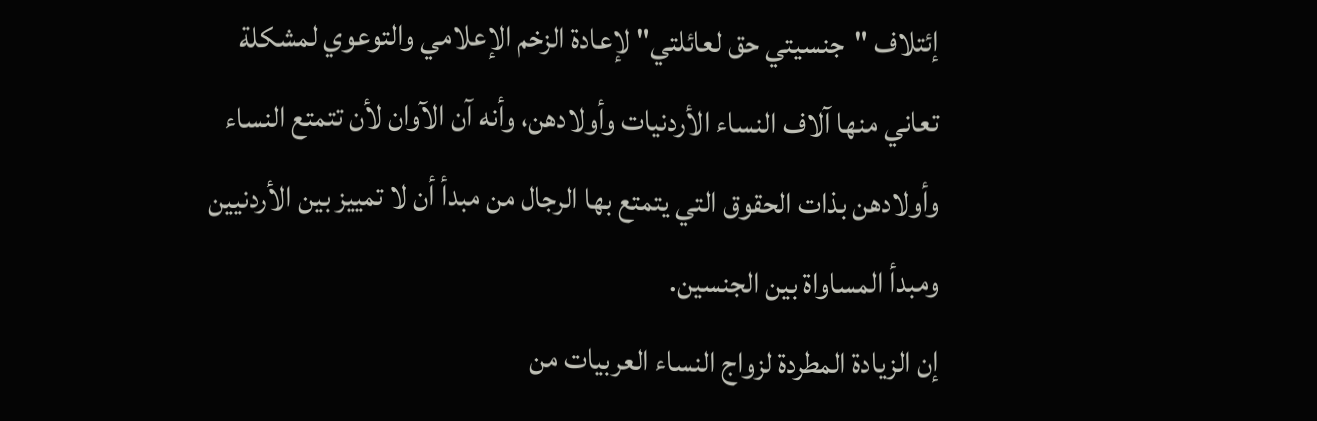إئتلاف "جنسيتي حق لعائلتي" لإعادة الزخم الإعلامي والتوعوي لمشكلة تعاني منها آلاف النساء الأردنيات وأولادهن، وأنه آن الآوان لأن تتمتع النساء وأولادهن بذات الحقوق التي يتمتع بها الرجال من مبدأ أن لا تمييز بين الأردنيين ومبدأ المساواة بين الجنسين.
إن الزيادة المطردة لزواج النساء العربيات من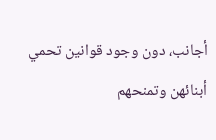أجانب، دون وجود قوانين تحمي أبنائهن وتمنحهم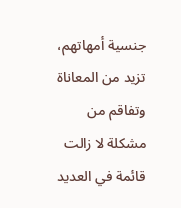جنسية أمهاتهم، تزيد من المعاناة وتفاقم من مشكلة لا زالت قائمة في العديد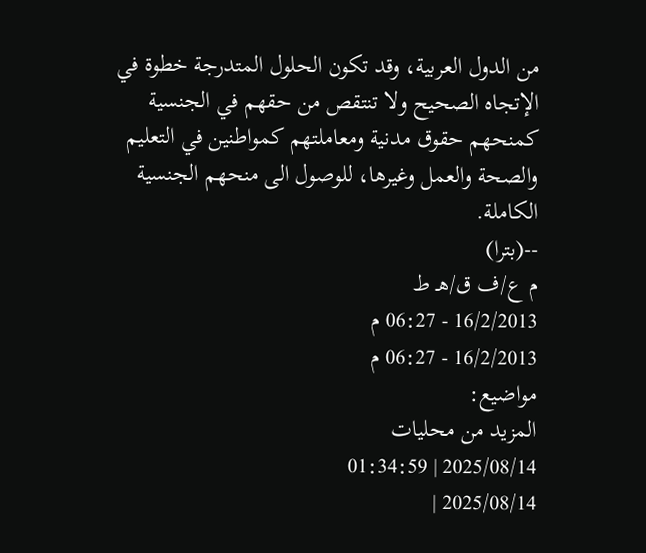من الدول العربية، وقد تكون الحلول المتدرجة خطوة في الإتجاه الصحيح ولا تنتقص من حقهم في الجنسية كمنحهم حقوق مدنية ومعاملتهم كمواطنين في التعليم والصحة والعمل وغيرها، للوصول الى منحهم الجنسية الكاملة.
--(بترا)
م ع/ف ق/هـ ط
16/2/2013 - 06:27 م
16/2/2013 - 06:27 م
مواضيع:
المزيد من محليات
2025/08/14 | 01:34:59
2025/08/14 |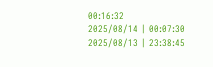00:16:32
2025/08/14 | 00:07:30
2025/08/13 | 23:38:45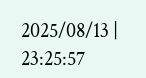2025/08/13 | 23:25:57